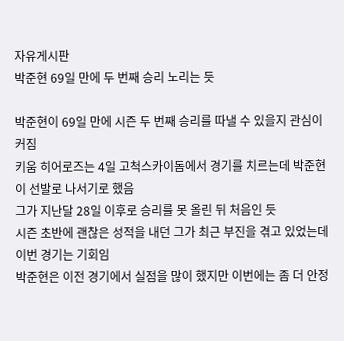자유게시판
박준현 69일 만에 두 번째 승리 노리는 듯

박준현이 69일 만에 시즌 두 번째 승리를 따낼 수 있을지 관심이 커짐
키움 히어로즈는 4일 고척스카이돔에서 경기를 치르는데 박준현이 선발로 나서기로 했음
그가 지난달 28일 이후로 승리를 못 올린 뒤 처음인 듯
시즌 초반에 괜찮은 성적을 내던 그가 최근 부진을 겪고 있었는데 이번 경기는 기회임
박준현은 이전 경기에서 실점을 많이 했지만 이번에는 좀 더 안정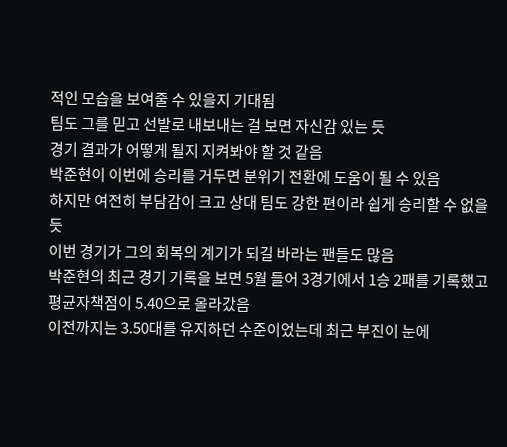적인 모습을 보여줄 수 있을지 기대됨
팀도 그를 믿고 선발로 내보내는 걸 보면 자신감 있는 듯
경기 결과가 어떻게 될지 지켜봐야 할 것 같음
박준현이 이번에 승리를 거두면 분위기 전환에 도움이 될 수 있음
하지만 여전히 부담감이 크고 상대 팀도 강한 편이라 쉽게 승리할 수 없을 듯
이번 경기가 그의 회복의 계기가 되길 바라는 팬들도 많음
박준현의 최근 경기 기록을 보면 5월 들어 3경기에서 1승 2패를 기록했고 평균자책점이 5.40으로 올라갔음
이전까지는 3.50대를 유지하던 수준이었는데 최근 부진이 눈에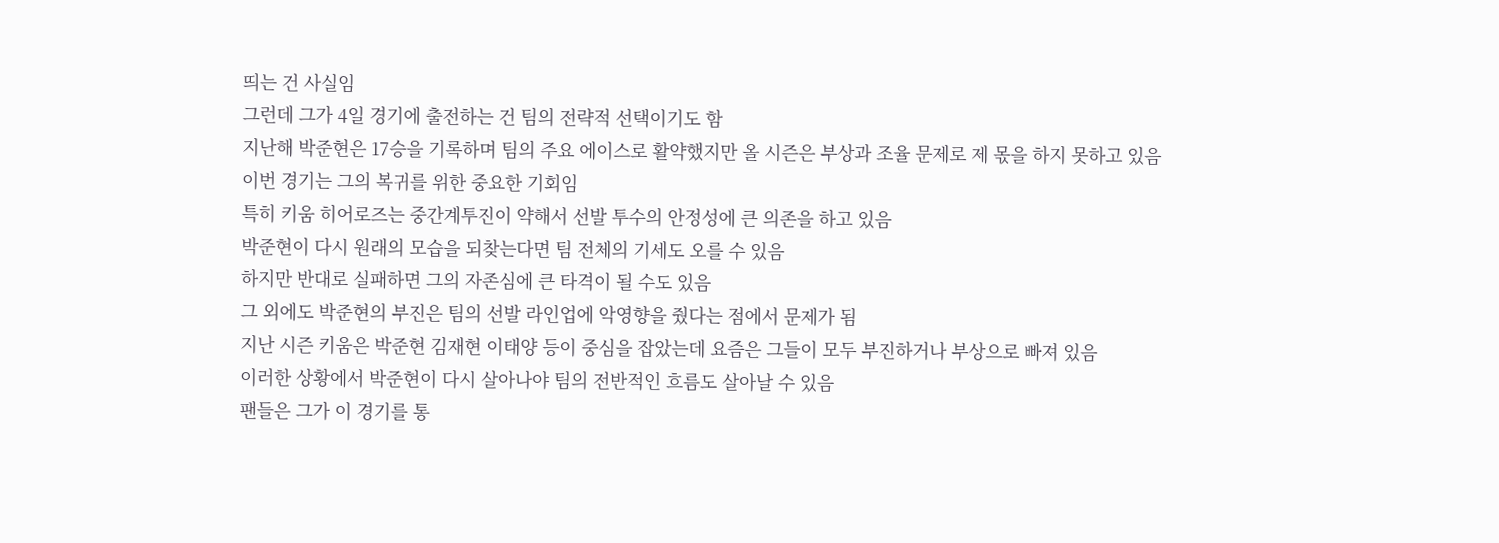띄는 건 사실임
그런데 그가 4일 경기에 출전하는 건 팀의 전략적 선택이기도 함
지난해 박준현은 17승을 기록하며 팀의 주요 에이스로 활약했지만 올 시즌은 부상과 조율 문제로 제 몫을 하지 못하고 있음
이번 경기는 그의 복귀를 위한 중요한 기회임
특히 키움 히어로즈는 중간계투진이 약해서 선발 투수의 안정성에 큰 의존을 하고 있음
박준현이 다시 원래의 모습을 되찾는다면 팀 전체의 기세도 오를 수 있음
하지만 반대로 실패하면 그의 자존심에 큰 타격이 될 수도 있음
그 외에도 박준현의 부진은 팀의 선발 라인업에 악영향을 줬다는 점에서 문제가 됨
지난 시즌 키움은 박준현 김재현 이태양 등이 중심을 잡았는데 요즘은 그들이 모두 부진하거나 부상으로 빠져 있음
이러한 상황에서 박준현이 다시 살아나야 팀의 전반적인 흐름도 살아날 수 있음
팬들은 그가 이 경기를 통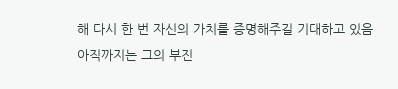해 다시 한 번 자신의 가치를 증명해주길 기대하고 있음
아직까지는 그의 부진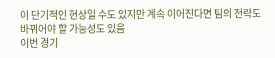이 단기적인 현상일 수도 있지만 계속 이어진다면 팀의 전략도 바뀌어야 할 가능성도 있음
이번 경기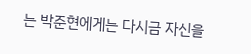는 박준현에게는 다시금 자신을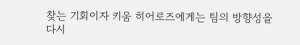찾는 기회이자 키움 히어로즈에게는 팀의 방향성을 다시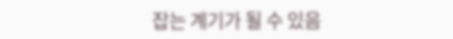잡는 계기가 될 수 있음